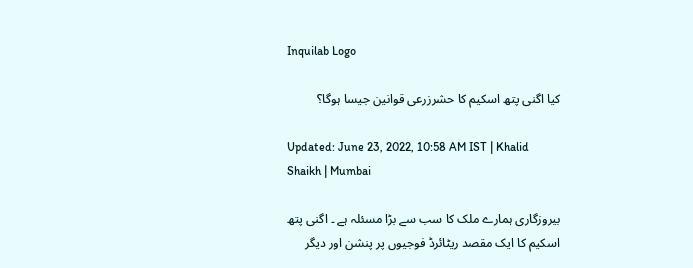Inquilab Logo

کیا اگنی پتھ اسکیم کا حشرزرعی قوانین جیسا ہوگا؟

Updated: June 23, 2022, 10:58 AM IST | Khalid Shaikh | Mumbai

بیروزگاری ہمارے ملک کا سب سے بڑا مسئلہ ہے ۔ اگنی پتھ اسکیم کا ایک مقصد ریٹائرڈ فوجیوں پر پنشن اور دیگر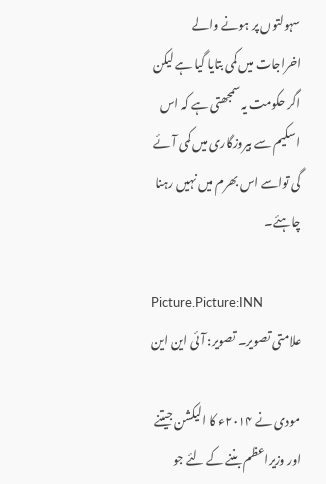سہولتوں پر ہونے والے اخراجات میں کمی بتایا گیا ہے لیکن اگر حکومت یہ سمجھتی ہے کہ اس اسکیم سے بیروزگاری میں کمی آئے گی تواسے اس بھرم میں نہیں رہنا چاہئے۔

Picture.Picture:INN
علامتی تصویر۔ تصویر: آئی این این

مودی نے ۲۰۱۴ء کا الیکشن جیتنے اور وزیراعظم بننے کے لئے جو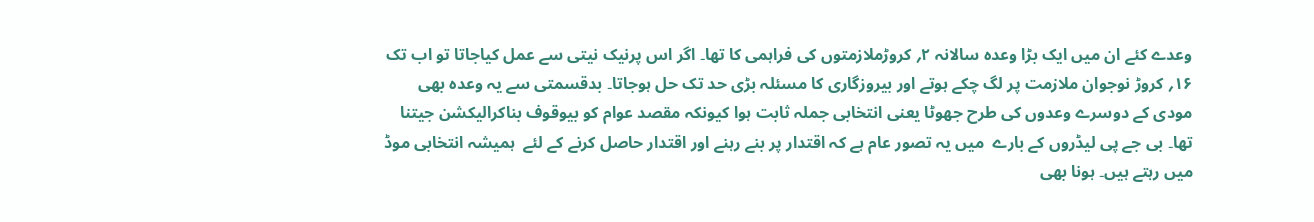وعدے کئے ان میں ایک بڑا وعدہ سالانہ ۲؍ کروڑملازمتوں کی فراہمی کا تھا۔ اگر اس پرنیک نیتی سے عمل کیاجاتا تو اب تک ۱۶؍ کروڑ نوجوان ملازمت پر لگ چکے ہوتے اور بیروزگاری کا مسئلہ بڑی حد تک حل ہوجاتا۔ بدقسمتی سے یہ وعدہ بھی مودی کے دوسرے وعدوں کی طرح جھوٹا یعنی انتخابی جملہ ثابت ہوا کیونکہ مقصد عوام کو بیوقوف بناکرالیکشن جیتنا تھا۔ بی جے پی لیڈروں کے بارے  میں یہ تصور عام ہے کہ اقتدار پر بنے رہنے اور اقتدار حاصل کرنے کے لئے  ہمیشہ انتخابی موڈ میں رہتے ہیں۔ ہونا بھی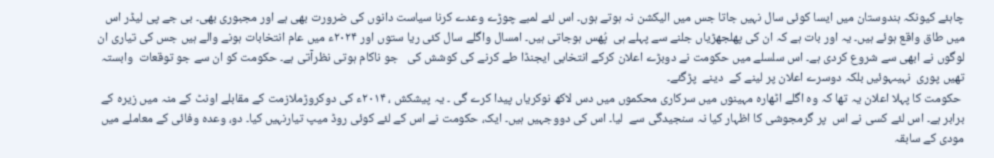چاہئے کیونکہ ہندوستان میں ایسا کوئی سال نہیں جاتا جس میں الیکشن نہ ہوتے ہوں۔ اس لئے لمبے چوڑے وعدے کرنا سیاست دانوں کی ضرورت بھی ہے اور مجبوری بھی۔ بی جے پی لیڈر اس میں طاق واقع ہوئے ہیں۔ یہ اور بات ہے کہ ان کی پھلجھڑیاں جلنے سے پہلے ہی  پُھس ہوجاتی ہیں۔ امسال واگلے سال کئی ریا ستوں اور ۲۰۲۴ء میں عام انتخابات ہونے والے ہیں جس کی تیاری ان لوگوں نے ابھی سے شروع کردی ہے۔ اس سلسلے میں حکومت نے دوبڑے اعلان کرکے انتخابی ایجنڈا طے کرنے کی کوشش کی   جو ناکام ہوتی نظرآتی ہے۔ حکومت کو ان سے جو توقعات  وابستہ تھیں پوری  نہیںہوئیں بلکہ دوسرے اعلان پر لینے کے  دینے  پڑگئے۔
 حکومت کا پہلا اعلان یہ تھا کہ وہ اگلے اٹھارہ مہینوں میں سرکاری محکموں میں دس لاکھ نوکریاں پیدا کرے گی ۔ یہ پیشکش ، ۲۰۱۴ء کی دوکروڑملازمت کے مقابلے اونٹ کے منہ میں زیرہ کے برابر ہے۔ اس لئے کسی نے اس  پر گرمجوشی کا اظہار کیا نہ سنجیدگی سے  لیا۔ اس کی دووجہیں ہیں۔ ایک، حکومت نے اس کے لئے کوئی روڈ میپ تیارنہیں کیا۔ دو، وعدہ وفائی کے معاملے میں مودی کے سابقہ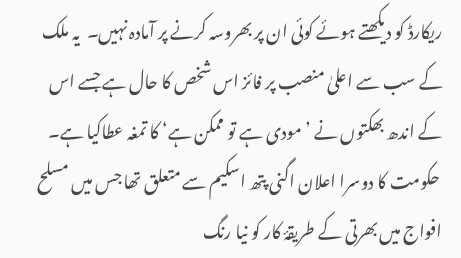ریکارڈ کو دیکھتے ہوئے کوئی ان پر بھروسہ کرنے پر آمادہ نہیں۔  یہ ملک کے سب سے اعلیٰ منصب پر فائز اس شخص کا حال ہے جسے اس کے اندھ بھکتوں نے ’ مودی ہے تو ممکن ہے‘ کا تمغہ عطاکیا ہے۔
 حکومت کا دوسرا اعلان اگنی پتھ اسکیم سے متعلق تھا جس میں مسلح افواج میں بھرتی کے طریقۂ کار کو نیا رنگ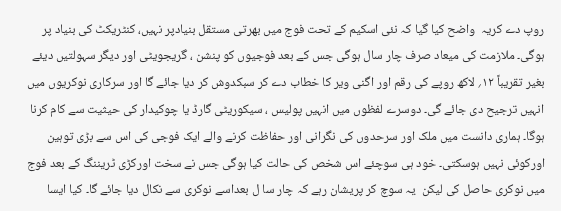روپ دے کریہ  واضح کیا گیا کہ نئی اسکیم کے تحت فوج میں بھرتی مستقل بنیادپر نہیں، کنٹریکٹ کی بنیاد پر ہوگی۔ ملازمت کی میعاد صرف چار سال ہوگی جس کے بعد فوجیوں کو پنشن ، گریجویٹی اور دیگر سہولتیں دیئے بغیر تقریباً ۱۲؍ لاکھ روپے کی رقم اور اگنی ویر کا خطاب دے کر سبکدوش کر دیا جائے گا اور سرکاری نوکریوں میں انہیں ترجیح دی جائے گی۔ دوسرے لفظوں میں انہیں پولیس ، سیکوریٹی گارڈ یا چوکیدار کی حیثیت سے کام کرنا ہوگا۔ ہماری دانست میں ملک اور سرحدوں کی نگرانی اور حفاظت کرنے والے ایک فوجی کی اس سے بڑی توہین اورکوئی نہیں ہوسکتی۔ خود ہی سوچئے اس شخص کی حالت کیا ہوگی جس نے سخت اورکڑی ٹریننگ کے بعد فوج میں نوکری حاصل کی لیکن  یہ سوچ کر پریشان رہے کہ چار سا ل بعداسے نوکری سے نکال دیا جائے گا۔ کیا ایسا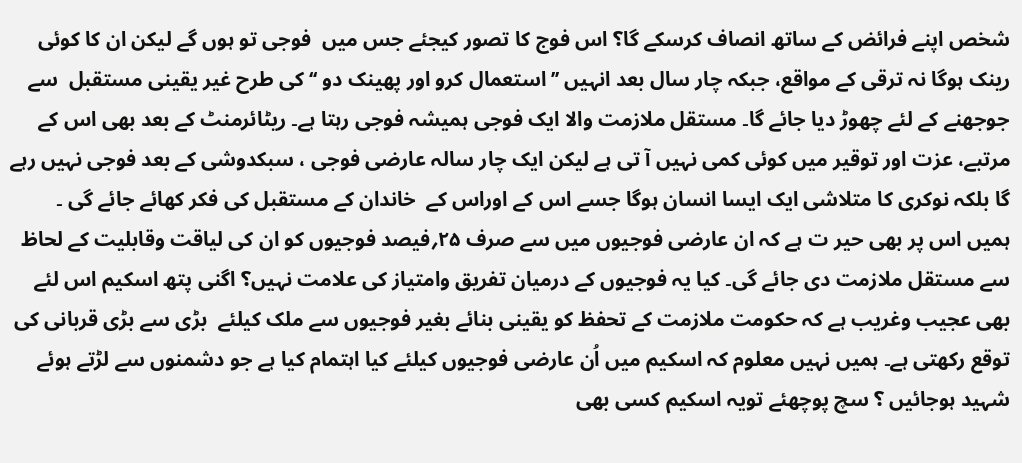شخص اپنے فرائض کے ساتھ انصاف کرسکے گا؟ اس فوج کا تصور کیجئے جس میں  فوجی تو ہوں گے لیکن ان کا کوئی رینک ہوگا نہ ترقی کے مواقع، جبکہ چار سال بعد انہیں ’’استعمال کرو اور پھینک دو ‘‘کی طرح غیر یقینی مستقبل  سے جوجھنے کے لئے چھوڑ دیا جائے گا۔ مستقل ملازمت والا ایک فوجی ہمیشہ فوجی رہتا ہے۔ ریٹائرمنٹ کے بعد بھی اس کے مرتبے، عزت اور توقیر میں کوئی کمی نہیں آ تی ہے لیکن ایک چار سالہ عارضی فوجی ، سبکدوشی کے بعد فوجی نہیں رہے گا بلکہ نوکری کا متلاشی ایک ایسا انسان ہوگا جسے اس کے اوراس کے  خاندان کے مستقبل کی فکر کھائے جائے گی ۔ ہمیں اس پر بھی حیر ت ہے کہ ان عارضی فوجیوں میں سے صرف ۲۵؍فیصد فوجیوں کو ان کی لیاقت وقابلیت کے لحاظ سے مستقل ملازمت دی جائے گی۔ کیا یہ فوجیوں کے درمیان تفریق وامتیاز کی علامت نہیں؟ اگنی پتھ اسکیم اس لئے بھی عجیب وغریب ہے کہ حکومت ملازمت کے تحفظ کو یقینی بنائے بغیر فوجیوں سے ملک کیلئے  بڑی سے بڑی قربانی کی توقع رکھتی ہے۔ ہمیں نہیں معلوم کہ اسکیم میں اُن عارضی فوجیوں کیلئے کیا اہتمام کیا ہے جو دشمنوں سے لڑتے ہوئے شہید ہوجائیں ؟ سچ پوچھئے تویہ اسکیم کسی بھی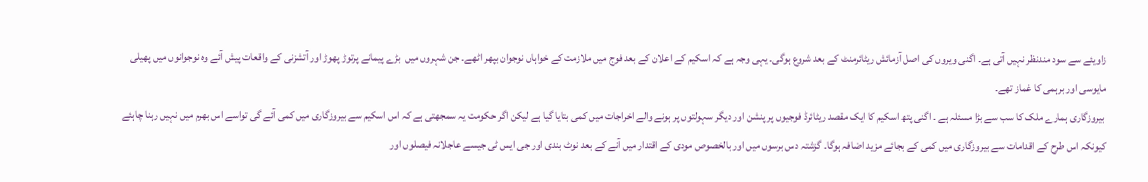زاویئے سے سود مندنظر نہیں آتی ہے۔ اگنی ویروں کی اصل آزمائش ریٹائرمنٹ کے بعد شروع ہوگی۔ یہی وجہ ہے کہ اسکیم کے اعلان کے بعد فوج میں ملازمت کے خواہاں نوجوان بپھر اٹھے۔ جن شہروں میں  بڑے پیمانے پرتوڑ پھوڑ اور آتشزنی کے واقعات پیش آئے وہ نوجوانوں میں پھیلی مایوسی اور برہمی کا غماز تھے۔
 بیروزگاری ہمارے ملک کا سب سے بڑا مسئلہ ہے ۔ اگنی پتھ اسکیم کا ایک مقصد ریٹائرڈ فوجیوں پر پنشن اور دیگر سہولتوں پر ہونے والے اخراجات میں کمی بتایا گیا ہے لیکن اگر حکومت یہ سمجھتی ہے کہ اس اسکیم سے بیروزگاری میں کمی آئے گی تواسے اس بھرم میں نہیں رہنا چاہئے کیونکہ اس طرح کے اقدامات سے بیروزگاری میں کمی کے بجائے مزید اضافہ ہوگا۔ گزشتہ دس برسوں میں اور بالخصوص مودی کے اقتدار میں آنے کے بعد نوٹ بندی اور جی ایس ٹی جیسے عاجلانہ فیصلوں اور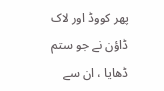پھر کووڈ اور لاک ڈاؤن نے جو ستم ڈھایا ، ان سے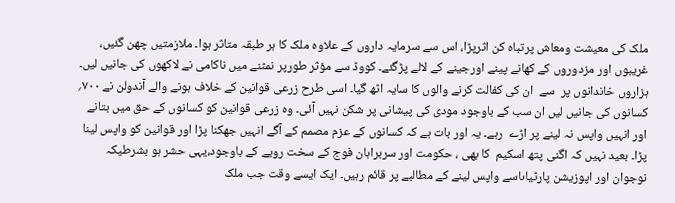ملک کی معیشت ومعاش پرتباہ کن اثرپڑا، اس سے سرمایہ داروں کے علاوہ ملک کا ہر طبقہ متاثر ہوا۔ ملازمتیں چھن گئیں، غریبوں اور مزدوروں کے کھانے پینے اورجینے کے لالے پڑگئے۔ کووڈ سے مؤثر طورپر نمٹنے میں ناکامی نے لاکھوں کی جانیں لیں۔ ہزاروں خاندانوں پر  سے  ان کی کفالت کرنے والوں کا سایہ اٹھ گیا۔ اسی طرح زرعی قوانین کے خلاف ہونے والے آندولن نے ۷۰۰؍ کسانوں کی جانیں لیں ان سب کے باوجود مودی کی پیشانی پر شکن نہیں آئی۔ وہ زرعی قوانین کو کسانوں کے حق میں بتانے اور انہیں واپس نہ لینے پر اڑے  رہے۔ یہ اور بات ہے کہ کسانوں کے عزم مصمم کے آگے انہیں جھکنا پڑا اور قوانین کو واپس لینا پڑا۔ بعید نہیں کہ اگنی پتھ اسکیم  کا بھی ، حکومت اور سربراہان فوج کے سخت رویے کے باوجود،یہی حشر ہو بشرطیکہ نوجوان اور اپوزیشن پارٹیاںاسے واپس لینے کے مطالبے پر قائم رہیں۔ ایک ایسے وقت جب ملک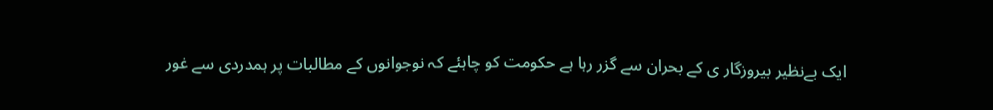ایک بےنظیر بیروزگار ی کے بحران سے گزر رہا ہے حکومت کو چاہئے کہ نوجوانوں کے مطالبات پر ہمدردی سے غور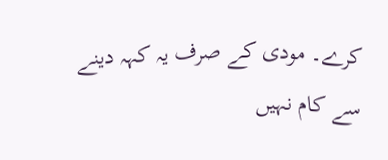کرے۔ مودی کے صرف یہ کہہ دینے سے کام نہیں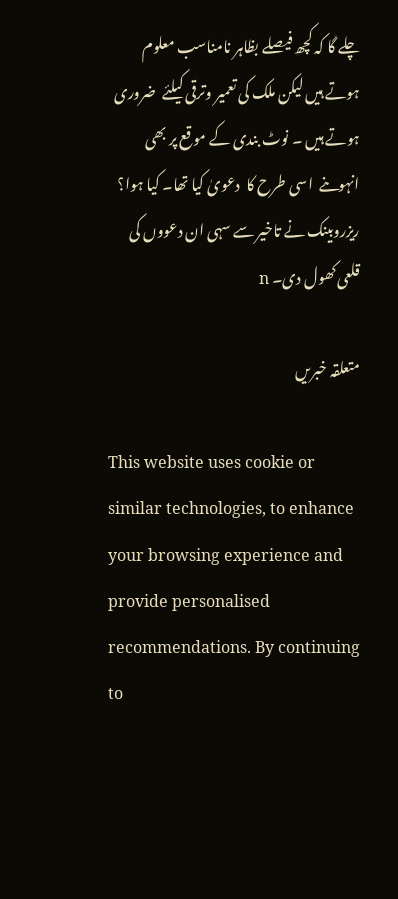چلے گا کہ کچھ فیصلے بظاہر نامناسب معلوم ہوتے ہیں لیکن ملک کی تعمیر وترقی کیلئے  ضروری ہوتے ہیں ۔ نوٹ بندی کے موقع پر بھی انہوںنے  اسی طرح کا  دعویٰ کیا تھا۔ کیا ہوا؟ ریزروبینک نے تاخیر سے سہی ان دعووں کی قلعی کھول دی۔ n

متعلقہ خبریں

This website uses cookie or similar technologies, to enhance your browsing experience and provide personalised recommendations. By continuing to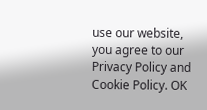use our website, you agree to our Privacy Policy and Cookie Policy. OK